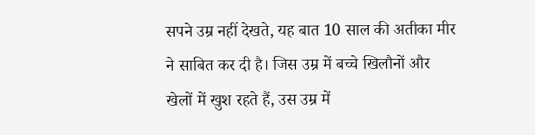सपने उम्र नहीं देखते, यह बात 10 साल की अतीका मीर ने साबित कर दी है। जिस उम्र में बच्चे खिलौनों और खेलों में खुश रहते हैं, उस उम्र में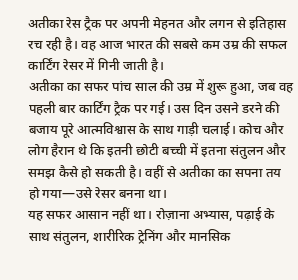अतीका रेस ट्रैक पर अपनी मेहनत और लगन से इतिहास रच रही है। वह आज भारत की सबसे कम उम्र की सफल कार्टिंग रेसर में गिनी जाती है।
अतीका का सफर पांच साल की उम्र में शुरू हुआ, जब वह पहली बार कार्टिंग ट्रैक पर गई। उस दिन उसने डरने की बजाय पूरे आत्मविश्वास के साथ गाड़ी चलाई। कोच और लोग हैरान थे कि इतनी छोटी बच्ची में इतना संतुलन और समझ कैसे हो सकती है। वहीं से अतीका का सपना तय हो गया—उसे रेसर बनना था।
यह सफर आसान नहीं था। रोज़ाना अभ्यास, पढ़ाई के साथ संतुलन, शारीरिक ट्रेनिंग और मानसिक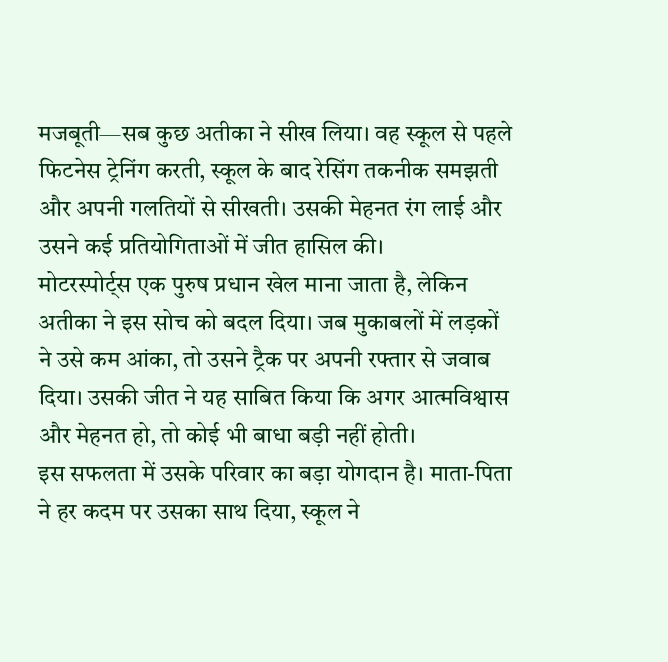मजबूती—सब कुछ अतीका ने सीख लिया। वह स्कूल से पहले फिटनेस ट्रेनिंग करती, स्कूल के बाद रेसिंग तकनीक समझती और अपनी गलतियों से सीखती। उसकी मेहनत रंग लाई और उसने कई प्रतियोगिताओं में जीत हासिल की।
मोटरस्पोर्ट्स एक पुरुष प्रधान खेल माना जाता है, लेकिन अतीका ने इस सोच को बदल दिया। जब मुकाबलों में लड़कों ने उसे कम आंका, तो उसने ट्रैक पर अपनी रफ्तार से जवाब दिया। उसकी जीत ने यह साबित किया कि अगर आत्मविश्वास और मेहनत हो, तो कोई भी बाधा बड़ी नहीं होती।
इस सफलता में उसके परिवार का बड़ा योगदान है। माता-पिता ने हर कदम पर उसका साथ दिया, स्कूल ने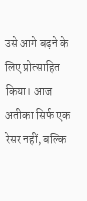उसे आगे बढ़ने के लिए प्रोत्साहित किया। आज अतीका सिर्फ एक रेसर नहीं, बल्कि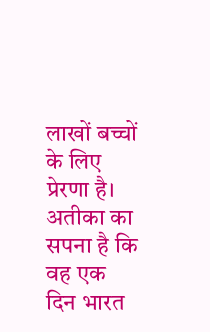लाखों बच्चों के लिए प्रेरणा है।
अतीका का सपना है कि वह एक दिन भारत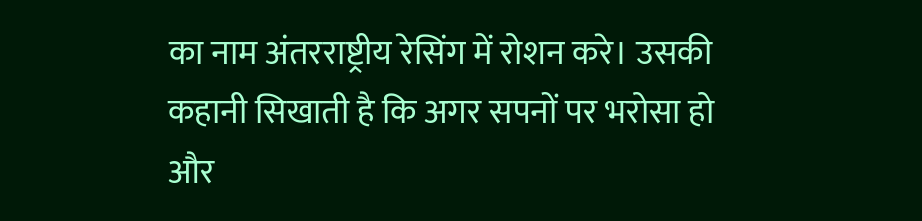का नाम अंतरराष्ट्रीय रेसिंग में रोशन करे। उसकी कहानी सिखाती है कि अगर सपनों पर भरोसा हो और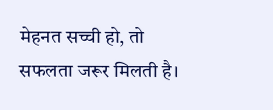मेहनत सच्ची हो, तो सफलता जरूर मिलती है।